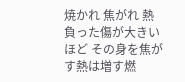焼かれ 焦がれ 熱負った傷が大きいほど その身を焦がす熱は増す燃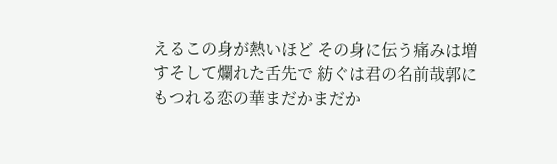えるこの身が熱いほど その身に伝う痛みは増すそして爛れた舌先で 紡ぐは君の名前哉郭にもつれる恋の華まだかまだか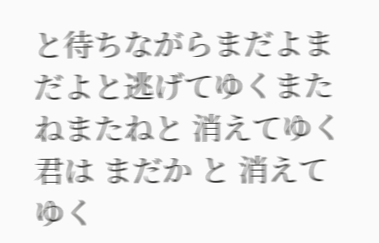と待ちながらまだよまだよと逃げてゆくまたねまたねと 消えてゆく君は まだか と 消えてゆく